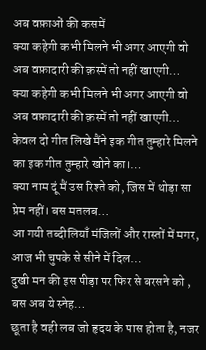अब वफ़ाओं की कसमें
क्या कहेगी कभी मिलने भी अगर आएगी वो अब वफ़ादारी की क़स्में तो नहीं खाएगी…
क्या कहेगी कभी मिलने भी अगर आएगी वो अब वफ़ादारी की क़स्में तो नहीं खाएगी…
केवल दो गीत लिखे मैंने इक गीत तुम्हारे मिलने का इक गीत तुम्हारे खोने का।…
क्या नाम दूं मैं उस रिश्ते को, जिस में थोड़ा सा प्रेम नहीं। बस मतलब…
आ गयी तब्दीलियाँ मंजिलों और रास्तों में मगर, आज भी चुपके से सीने में दिल…
दुखी मन की इस पीड़ा पर फिर से बरसने को , बस अब ये स्नेह…
छूता है वही लब जो हृदय के पास होता है, नजर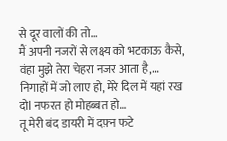से दूर वालों की तो…
मैं अपनी नजरों से लक्ष्य को भटकाऊ कैसे, वंहा मुझे तेरा चेहरा नजर आता है,…
निगाहों में जो लाए हो, मेरे दिल में यहां रख दोl नफरत हो मोहब्बत हो…
तू मेरी बंद डायरी में दफ़्न फटे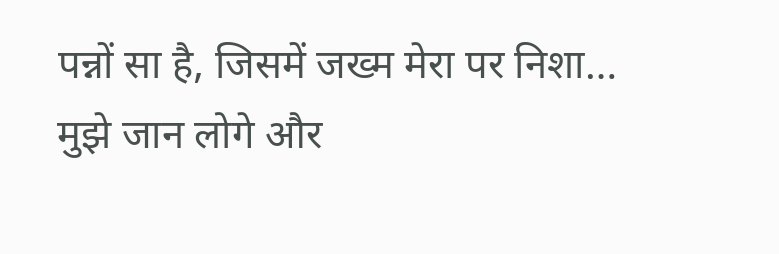पन्नों सा है, जिसमें जख्म मेरा पर निशा…
मुझे जान लोगे और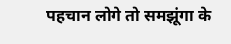पहचान लोगे तो समझूंगा के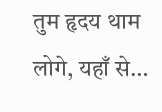तुम हृदय थाम लोगे, यहाँ से…